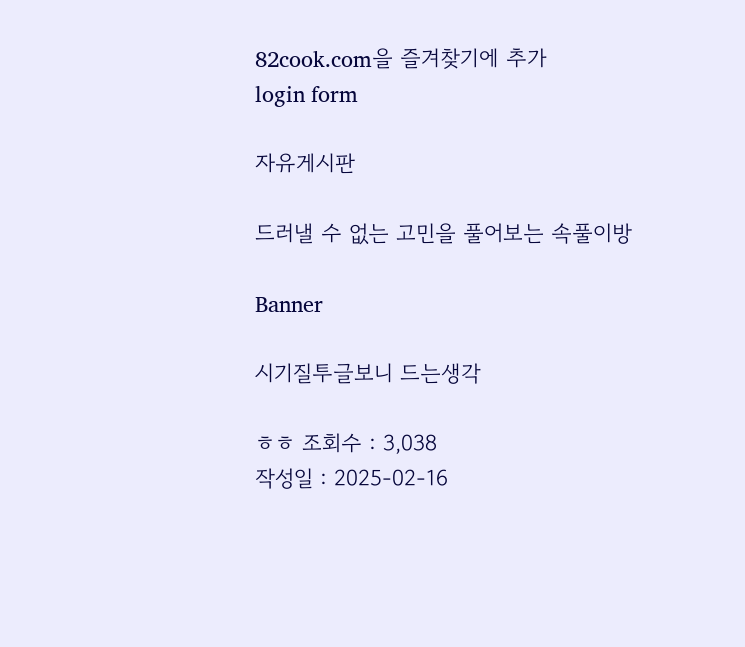82cook.com을 즐겨찾기에 추가
login form

자유게시판

드러낼 수 없는 고민을 풀어보는 속풀이방

Banner

시기질투글보니 드는생각

ㅎㅎ 조회수 : 3,038
작성일 : 2025-02-16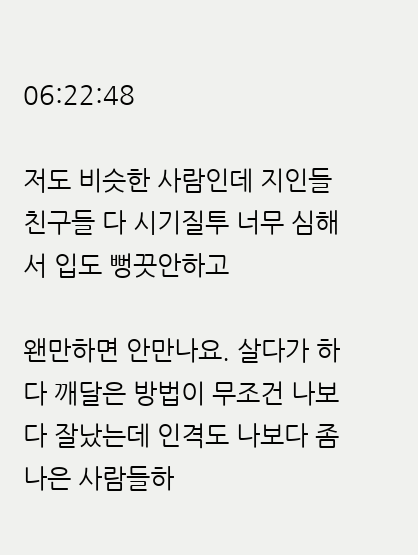06:22:48

저도 비슷한 사람인데 지인들 친구들 다 시기질투 너무 심해서 입도 뻥끗안하고

왠만하면 안만나요. 살다가 하다 깨달은 방법이 무조건 나보다 잘났는데 인격도 나보다 좀 나은 사람들하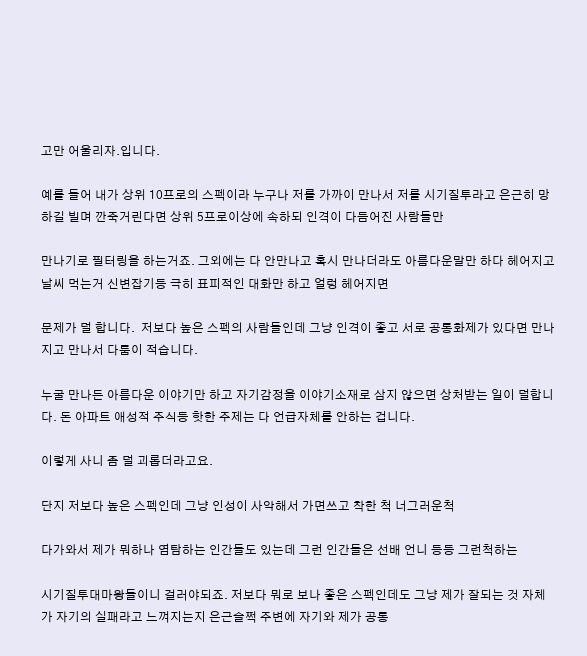고만 어울리자.입니다.

예를 들어 내가 상위 10프로의 스펙이라 누구나 저를 가까이 만나서 저를 시기질투라고 은근히 망하길 빌며 깐죽거린다면 상위 5프로이상에 속하되 인격이 다듬어진 사람들만

만나기로 필터링을 하는거죠. 그외에는 다 안만나고 혹시 만나더라도 아름다운말만 하다 헤어지고 날씨 먹는거 신변잡기등 극히 표피적인 대화만 하고 얼렁 헤어지면

문제가 덜 합니다.  저보다 높은 스펙의 사람들인데 그냥 인격이 좋고 서로 공통화제가 있다면 만나지고 만나서 다툼이 적습니다.

누굴 만나든 아름다운 이야기만 하고 자기감정을 이야기소재로 삼지 않으면 상처받는 일이 덜합니다. 돈 아파트 애성적 주식등 핫한 주제는 다 언급자체를 안하는 겁니다.

이렇게 사니 좀 덜 괴롭더라고요.

단지 저보다 높은 스펙인데 그냥 인성이 사악해서 가면쓰고 착한 척 너그러운척

다가와서 제가 뭐하나 염탐하는 인간들도 있는데 그런 인간들은 선배 언니 등등 그런척하는

시기질투대마왕들이니 걸러야되죠. 저보다 뭐로 보나 좋은 스펙인데도 그냥 제가 잘되는 것 자체가 자기의 실패라고 느껴지는지 은근슬쩍 주변에 자기와 제가 공통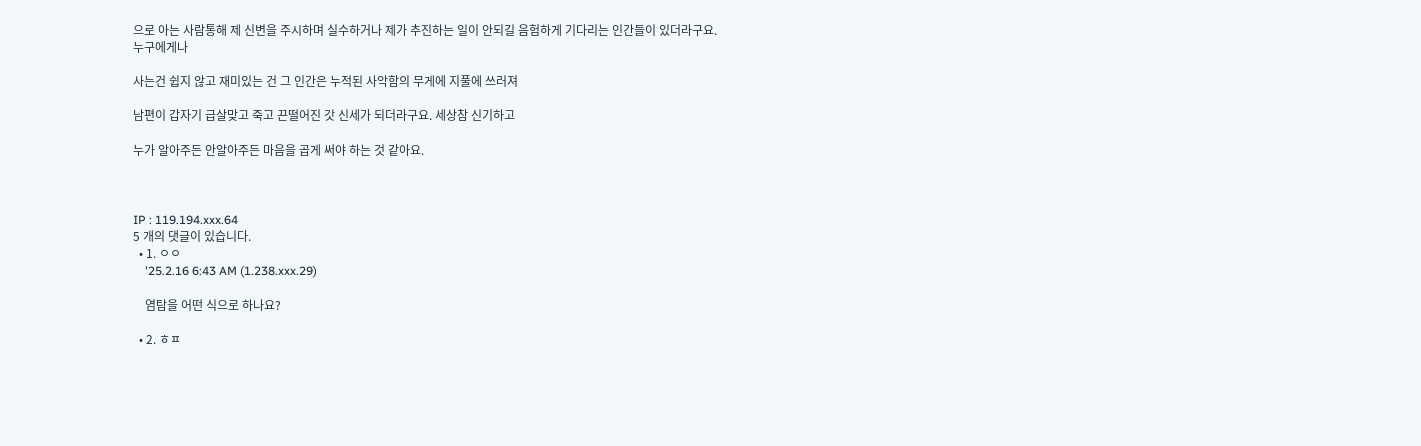으로 아는 사람통해 제 신변을 주시하며 실수하거나 제가 추진하는 일이 안되길 음험하게 기다리는 인간들이 있더라구요. 누구에게나

사는건 쉽지 않고 재미있는 건 그 인간은 누적된 사악함의 무게에 지풀에 쓰러져

남편이 갑자기 급살맞고 죽고 끈떨어진 갓 신세가 되더라구요. 세상참 신기하고

누가 알아주든 안알아주든 마음을 곱게 써야 하는 것 같아요.



IP : 119.194.xxx.64
5 개의 댓글이 있습니다.
  • 1. ㅇㅇ
    '25.2.16 6:43 AM (1.238.xxx.29)

    염탐을 어떤 식으로 하나요?

  • 2. ㅎㅍ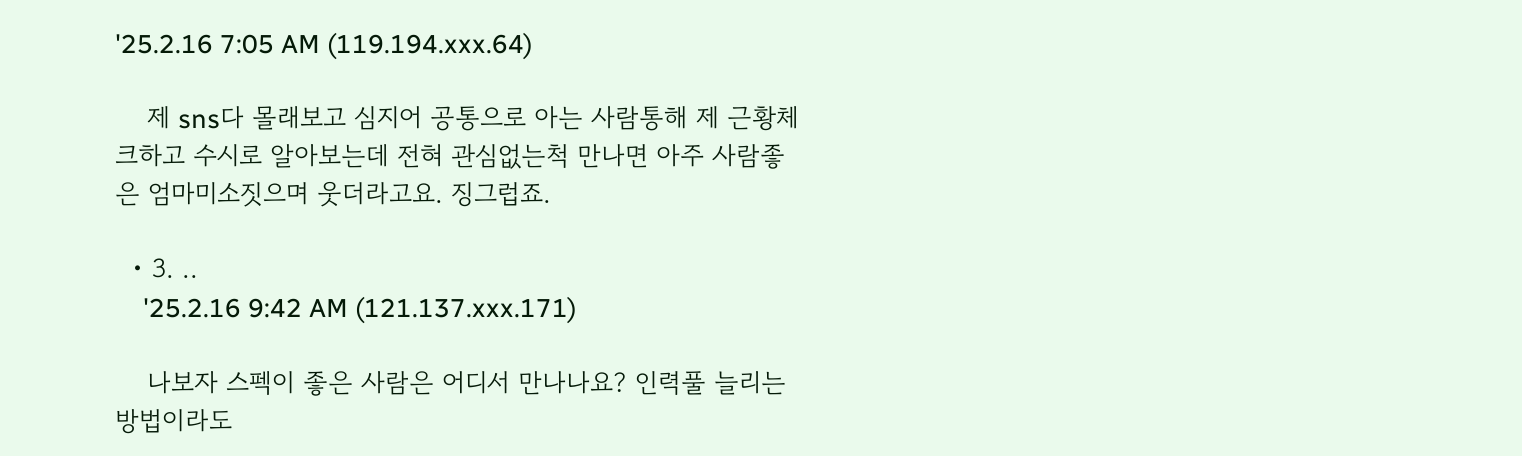'25.2.16 7:05 AM (119.194.xxx.64)

    제 sns다 몰래보고 심지어 공통으로 아는 사람통해 제 근황체크하고 수시로 알아보는데 전혀 관심없는척 만나면 아주 사람좋은 엄마미소짓으며 웃더라고요. 징그럽죠.

  • 3. ..
    '25.2.16 9:42 AM (121.137.xxx.171)

    나보자 스펙이 좋은 사람은 어디서 만나나요? 인력풀 늘리는 방법이라도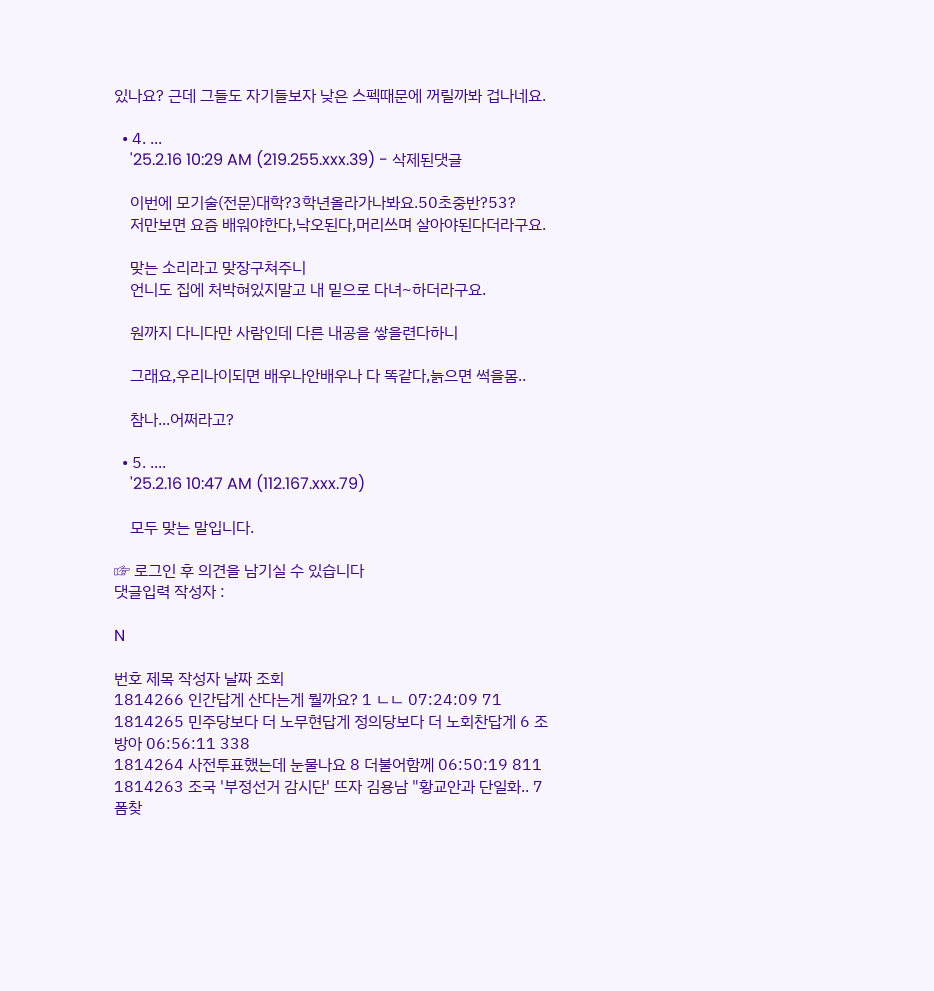있나요? 근데 그들도 자기들보자 낮은 스펙때문에 꺼릴까봐 겁나네요.

  • 4. ...
    '25.2.16 10:29 AM (219.255.xxx.39) - 삭제된댓글

    이번에 모기술(전문)대학?3학년올라가나봐요.50초중반?53?
    저만보면 요즘 배워야한다,낙오된다,머리쓰며 살아야된다더라구요.

    맞는 소리라고 맞장구쳐주니
    언니도 집에 처박혀있지말고 내 밑으로 다녀~하더라구요.

    원까지 다니다만 사람인데 다른 내공을 쌓을련다하니

    그래요,우리나이되면 배우나안배우나 다 똑같다,늙으면 썩을몸..

    참나...어쩌라고?

  • 5. ....
    '25.2.16 10:47 AM (112.167.xxx.79)

    모두 맞는 말입니다.

☞ 로그인 후 의견을 남기실 수 있습니다
댓글입력 작성자 :

N

번호 제목 작성자 날짜 조회
1814266 인간답게 산다는게 뭘까요? 1 ㄴㄴ 07:24:09 71
1814265 민주당보다 더 노무현답게 정의당보다 더 노회찬답게 6 조방아 06:56:11 338
1814264 사전투표했는데 눈물나요 8 더불어함께 06:50:19 811
1814263 조국 '부정선거 감시단' 뜨자 김용남 "황교안과 단일화.. 7 폼찾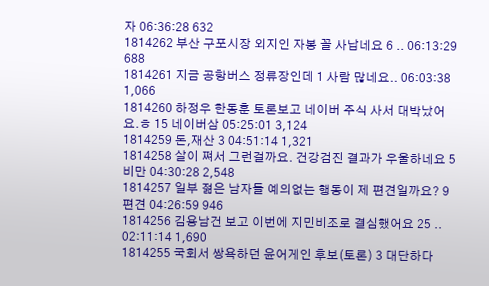자 06:36:28 632
1814262 부산 구포시장 외지인 자봉 꼴 사납네요 6 .. 06:13:29 688
1814261 지금 공항버스 정류장인데 1 사람 많네요.. 06:03:38 1,066
1814260 하정우 한동훈 토론보고 네이버 주식 사서 대박났어요.ㅎ 15 네이버삼 05:25:01 3,124
1814259 돈,재산 3 04:51:14 1,321
1814258 살이 쪄서 그런걸까요. 건강검진 결과가 우울하네요 5 비만 04:30:28 2,548
1814257 일부 젊은 남자들 예의없는 행동이 제 편견일까요? 9 편견 04:26:59 946
1814256 김용남건 보고 이번에 지민비조로 결심했어요 25 .. 02:11:14 1,690
1814255 국회서 쌍욕하던 윤어게인 후보(토론) 3 대단하다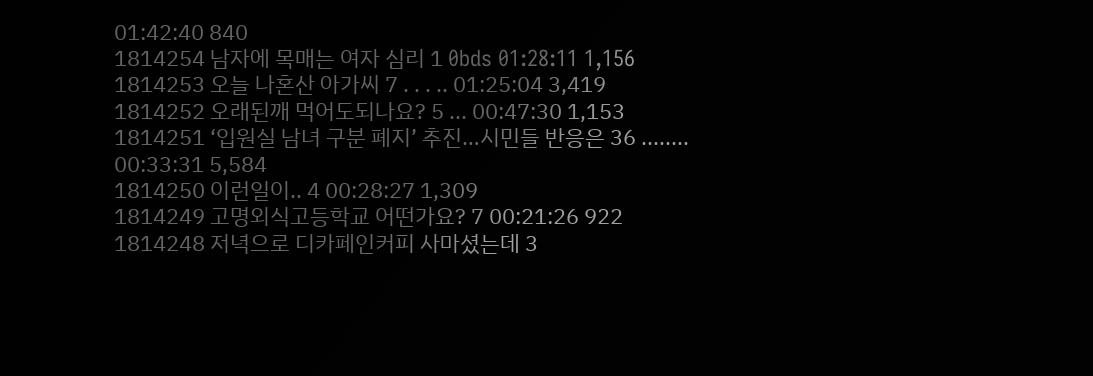01:42:40 840
1814254 남자에 목매는 여자 심리 1 0bds 01:28:11 1,156
1814253 오늘 나혼산 아가씨 7 . . . .. 01:25:04 3,419
1814252 오래된깨 먹어도되나요? 5 ... 00:47:30 1,153
1814251 ‘입원실 남녀 구분 폐지’ 추진…시민들 반응은 36 ........ 00:33:31 5,584
1814250 이런일이.. 4 00:28:27 1,309
1814249 고명외식고등학교 어떤가요? 7 00:21:26 922
1814248 저녁으로 디카페인커피 사마셨는데 3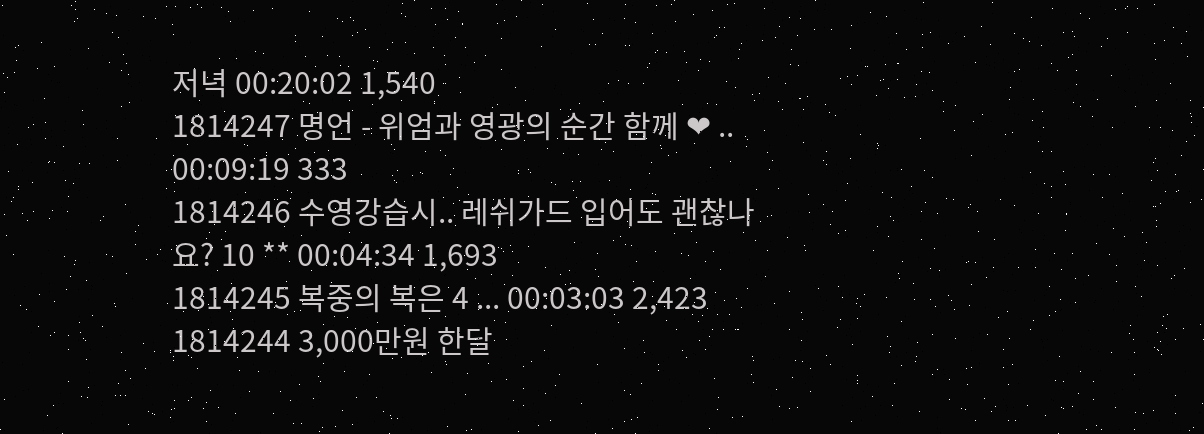저녁 00:20:02 1,540
1814247 명언 - 위엄과 영광의 순간 함께 ❤ .. 00:09:19 333
1814246 수영강습시.. 레쉬가드 입어도 괜찮나요? 10 ** 00:04:34 1,693
1814245 복중의 복은 4 ... 00:03:03 2,423
1814244 3,000만원 한달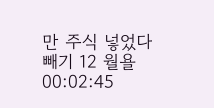만 주식 넣었다 빼기 12 월욜 00:02:45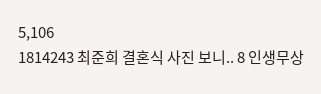5,106
1814243 최준희 결혼식 사진 보니.. 8 인생무상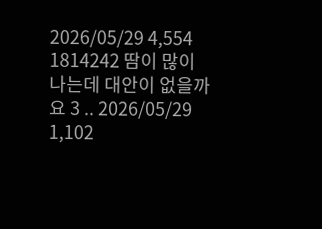2026/05/29 4,554
1814242 땀이 많이 나는데 대안이 없을까요 3 .. 2026/05/29 1,102